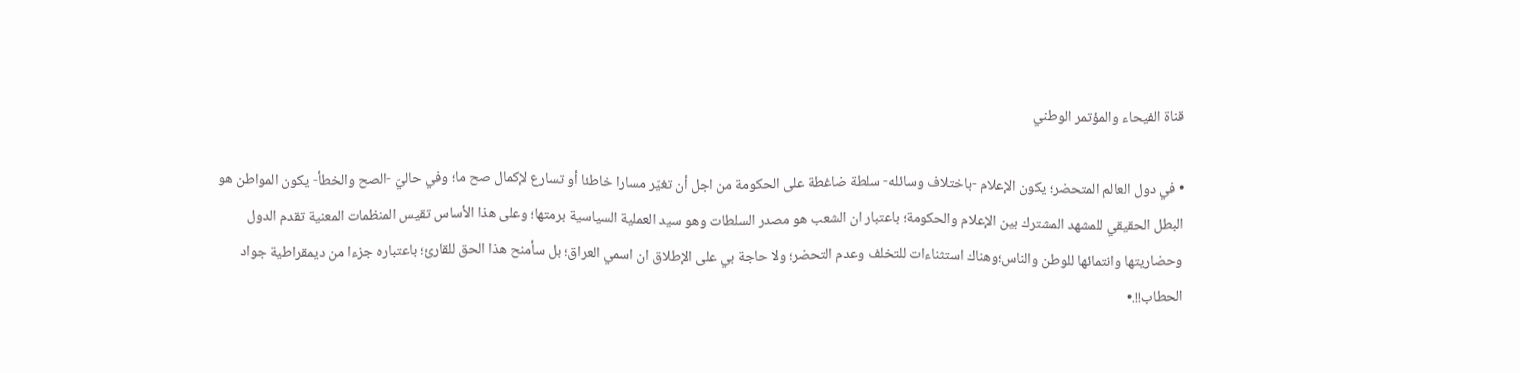قناة الفيحاء والمؤتمر الوطني

• في دول العالم المتحضر؛ يكون الإعلام -باختلاف وسائله- سلطة ضاغطة على الحكومة من اجل أن تغيّر مسارا خاطئا أو تسارع لإكمال صح ما؛ وفي حاليّ -الصح والخطأ- يكون المواطن هو البطل الحقيقي للمشهد المشترك بين الإعلام والحكومة؛ باعتبار ان الشعب هو مصدر السلطات وهو سيد العملية السياسية برمتها؛ وعلى هذا الأساس تقيس المنظمات المعنية تقدم الدول وحضاريتها وانتمائها للوطن والناس؛وهناك استثناءات للتخلف وعدم التحضر؛ ولا حاجة بي على الإطلاق ان اسمي العراق؛ بل سأمنح هذا الحق للقارئ؛ باعتباره جزءا من ديمقراطية جواد الحطاب!!.•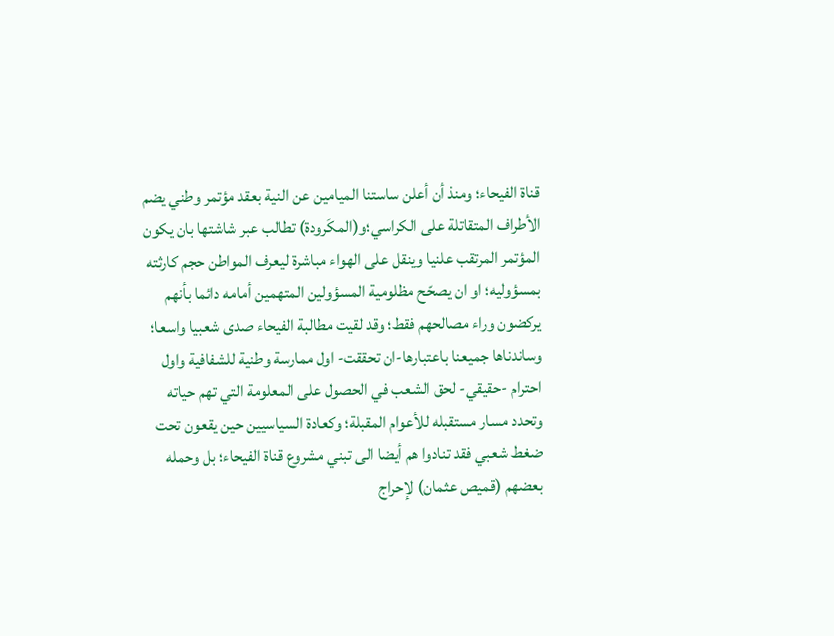قناة الفيحاء؛ ومنذ أن أعلن ساستنا الميامين عن النية بعقد مؤتمر وطني يضم الأطراف المتقاتلة على الكراسي؛و(المكَرودة) تطالب عبر شاشتها بان يكون المؤتمر المرتقب علنيا وينقل على الهواء مباشرة ليعرف المواطن حجم كارثته بمسؤوليه؛ او ان يصحّح مظلومية المسؤولين المتهمين أمامه دائما بأنهم يركضون وراء مصالحهم فقط؛ وقد لقيت مطالبة الفيحاء صدى شعبيا واسعا؛ وساندناها جميعنا باعتبارها-ان تحققت- اول ممارسة وطنية للشفافية واول احترام -حقيقي- لحق الشعب في الحصول على المعلومة التي تهم حياته وتحدد مسار مستقبله للأعوام المقبلة؛ وكعادة السياسيين حين يقعون تحت ضغط شعبي فقد تنادوا هم أيضا الى تبني مشروع قناة الفيحاء؛ بل وحمله بعضهم (قميص عثمان) لإحراج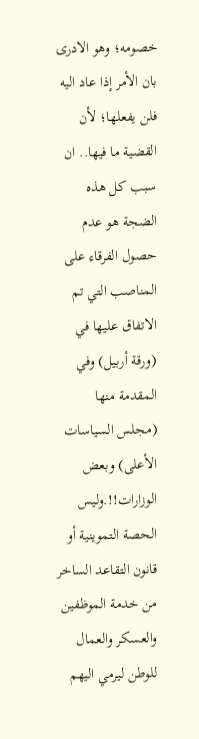خصومه؛ وهو الادرى بان الأمر إذا عاد اليه فلن يفعلها؛ لأن القضية ما فيها.. ان سبب كل هذه الضجة هو عدم حصول الفرقاء على المناصب التي تم الاتفاق عليها في (ورقة أربيل) وفي المقدمة منها (مجلس السياسات الأعلى) وبعض الوزارات!!.وليس الحصة التموينية أو قانون التقاعد الساخر من خدمة الموظفين والعسكر والعمال للوطن ليرمي اليهم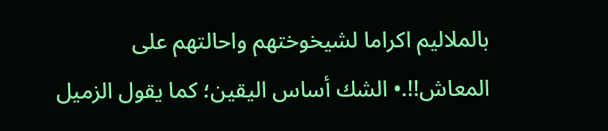بالملاليم اكراما لشيخوختهم واحالتهم على المعاش!!.• الشك أساس اليقين؛ كما يقول الزميل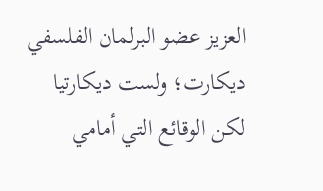العزيز عضو البرلمان الفلسفي ديكارت؛ ولست ديكارتيا لكن الوقائع التي أمامي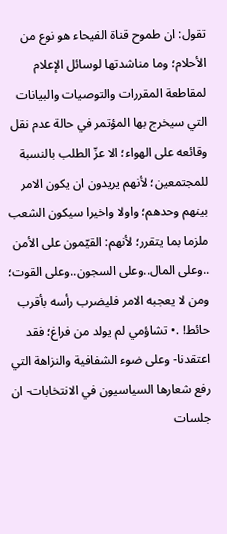تقول: ان طموح قناة الفيحاء هو نوع من الأحلام؛ وما مناشدتها لوسائل الإعلام لمقاطعة المقررات والتوصيات والبيانات التي سيخرج بها المؤتمر في حالة عدم نقل وقائعه على الهواء؛ الا عزّ الطلب بالنسبة للمجتمعين؛ لأنهم يريدون ان يكون الامر بينهم وحدهم؛ واولا واخيرا سيكون الشعب ملزما بما يتقرر؛ لأنهم: القيّمون على الأمن ..وعلى المال..وعلى السجون..وعلى القوت؛ ومن لا يعجبه الامر فليضرب رأسه بأقرب حائط! .• تشاؤمي لم يولد من فراغ؛ فقد اعتقدنا- وعلى ضوء الشفافية والنزاهة التي رفع شعارها السياسيون في الانتخابات- ان جلسات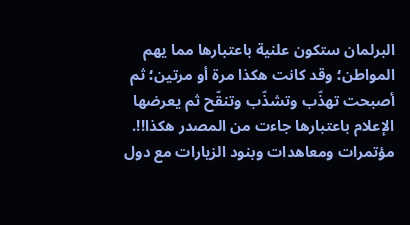البرلمان ستكون علنية باعتبارها مما يهم المواطن؛ وقد كانت هكذا مرة أو مرتين؛ ثم أصبحت تهذّب وتشذّب وتنقّح ثم يعرضها الإعلام باعتبارها جاءت من المصدر هكذا!!. مؤتمرات ومعاهدات وبنود الزيارات مع دول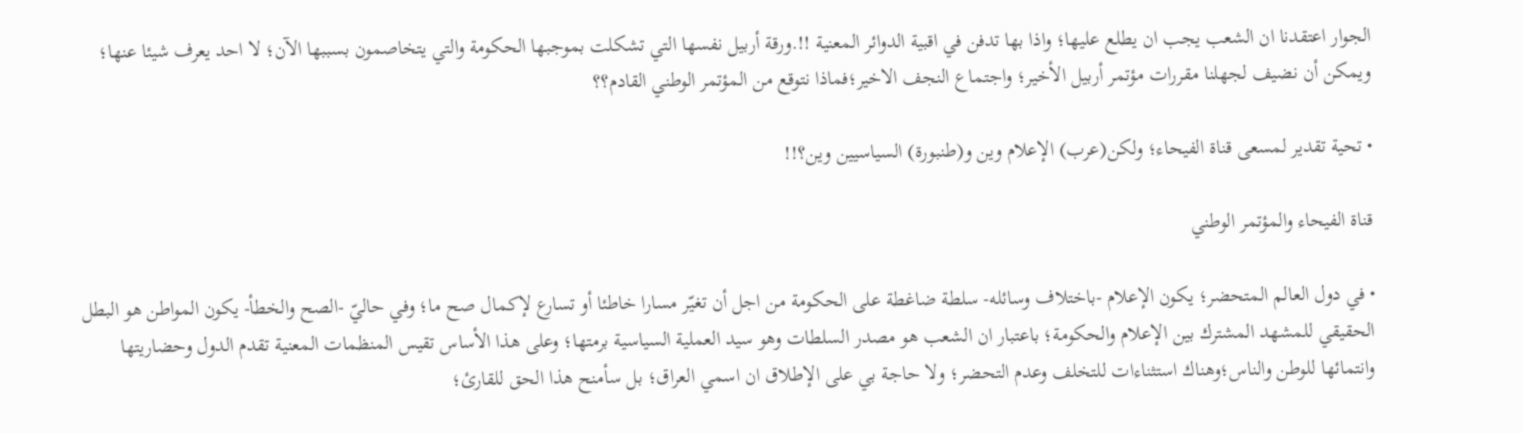الجوار اعتقدنا ان الشعب يجب ان يطلع عليها؛ واذا بها تدفن في اقبية الدوائر المعنية !!.ورقة أربيل نفسها التي تشكلت بموجبها الحكومة والتي يتخاصمون بسببها الآن؛ لا احد يعرف شيئا عنها؛ ويمكن أن نضيف لجهلنا مقررات مؤتمر أربيل الأخير؛ واجتماع النجف الاخير؛فماذا نتوقع من المؤتمر الوطني القادم؟؟

• تحية تقدير لمسعى قناة الفيحاء؛ ولكن(عرب) الإعلام وين و(طنبورة) السياسيين وين؟!!

قناة الفيحاء والمؤتمر الوطني

• في دول العالم المتحضر؛ يكون الإعلام -باختلاف وسائله- سلطة ضاغطة على الحكومة من اجل أن تغيّر مسارا خاطئا أو تسارع لإكمال صح ما؛ وفي حاليّ -الصح والخطأ- يكون المواطن هو البطل الحقيقي للمشهد المشترك بين الإعلام والحكومة؛ باعتبار ان الشعب هو مصدر السلطات وهو سيد العملية السياسية برمتها؛ وعلى هذا الأساس تقيس المنظمات المعنية تقدم الدول وحضاريتها وانتمائها للوطن والناس؛وهناك استثناءات للتخلف وعدم التحضر؛ ولا حاجة بي على الإطلاق ان اسمي العراق؛ بل سأمنح هذا الحق للقارئ؛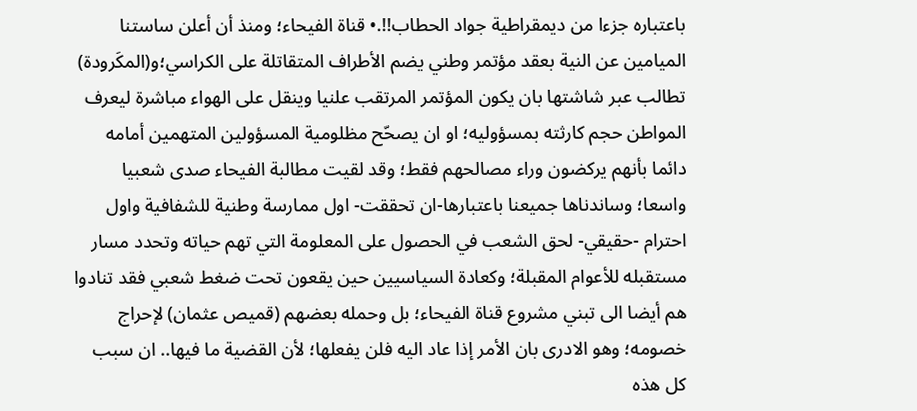باعتباره جزءا من ديمقراطية جواد الحطاب!!.• قناة الفيحاء؛ ومنذ أن أعلن ساستنا الميامين عن النية بعقد مؤتمر وطني يضم الأطراف المتقاتلة على الكراسي؛و(المكَرودة) تطالب عبر شاشتها بان يكون المؤتمر المرتقب علنيا وينقل على الهواء مباشرة ليعرف المواطن حجم كارثته بمسؤوليه؛ او ان يصحّح مظلومية المسؤولين المتهمين أمامه دائما بأنهم يركضون وراء مصالحهم فقط؛ وقد لقيت مطالبة الفيحاء صدى شعبيا واسعا؛ وساندناها جميعنا باعتبارها-ان تحققت- اول ممارسة وطنية للشفافية واول احترام -حقيقي- لحق الشعب في الحصول على المعلومة التي تهم حياته وتحدد مسار مستقبله للأعوام المقبلة؛ وكعادة السياسيين حين يقعون تحت ضغط شعبي فقد تنادوا هم أيضا الى تبني مشروع قناة الفيحاء؛ بل وحمله بعضهم (قميص عثمان) لإحراج خصومه؛ وهو الادرى بان الأمر إذا عاد اليه فلن يفعلها؛ لأن القضية ما فيها.. ان سبب كل هذه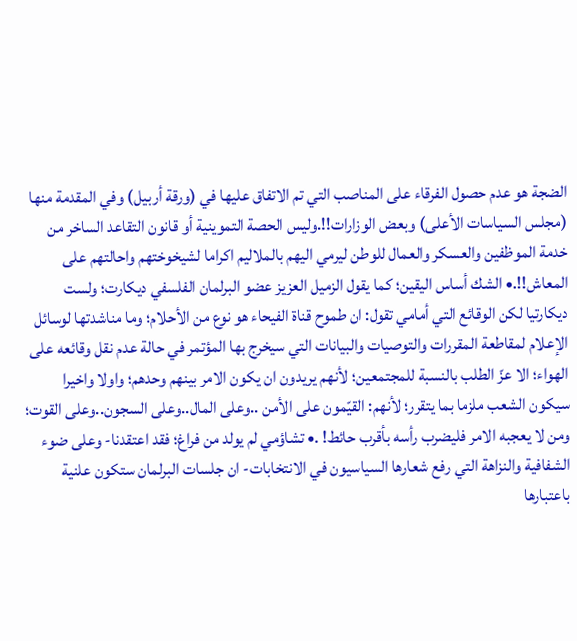الضجة هو عدم حصول الفرقاء على المناصب التي تم الاتفاق عليها في (ورقة أربيل) وفي المقدمة منها (مجلس السياسات الأعلى) وبعض الوزارات!!.وليس الحصة التموينية أو قانون التقاعد الساخر من خدمة الموظفين والعسكر والعمال للوطن ليرمي اليهم بالملاليم اكراما لشيخوختهم واحالتهم على المعاش!!.• الشك أساس اليقين؛ كما يقول الزميل العزيز عضو البرلمان الفلسفي ديكارت؛ ولست ديكارتيا لكن الوقائع التي أمامي تقول: ان طموح قناة الفيحاء هو نوع من الأحلام؛ وما مناشدتها لوسائل الإعلام لمقاطعة المقررات والتوصيات والبيانات التي سيخرج بها المؤتمر في حالة عدم نقل وقائعه على الهواء؛ الا عزّ الطلب بالنسبة للمجتمعين؛ لأنهم يريدون ان يكون الامر بينهم وحدهم؛ واولا واخيرا سيكون الشعب ملزما بما يتقرر؛ لأنهم: القيّمون على الأمن ..وعلى المال..وعلى السجون..وعلى القوت؛ ومن لا يعجبه الامر فليضرب رأسه بأقرب حائط! .• تشاؤمي لم يولد من فراغ؛ فقد اعتقدنا- وعلى ضوء الشفافية والنزاهة التي رفع شعارها السياسيون في الانتخابات- ان جلسات البرلمان ستكون علنية باعتبارها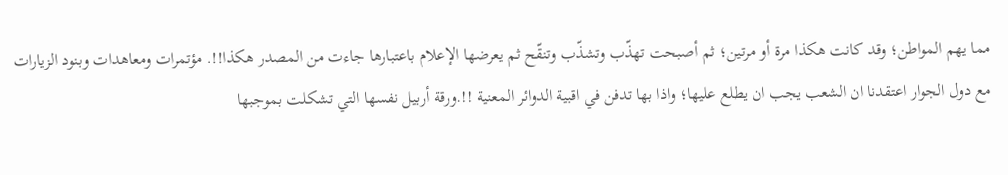مما يهم المواطن؛ وقد كانت هكذا مرة أو مرتين؛ ثم أصبحت تهذّب وتشذّب وتنقّح ثم يعرضها الإعلام باعتبارها جاءت من المصدر هكذا!!. مؤتمرات ومعاهدات وبنود الزيارات مع دول الجوار اعتقدنا ان الشعب يجب ان يطلع عليها؛ واذا بها تدفن في اقبية الدوائر المعنية !!.ورقة أربيل نفسها التي تشكلت بموجبها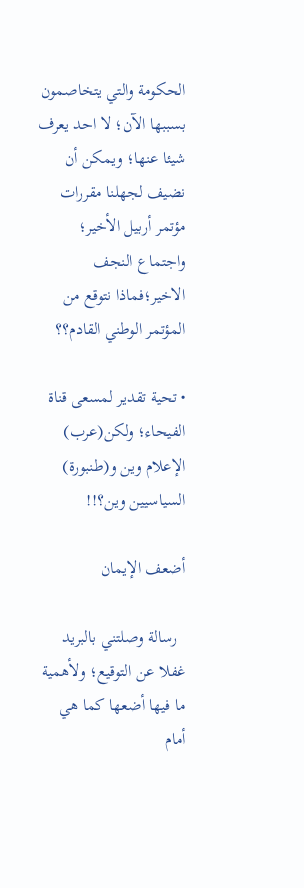الحكومة والتي يتخاصمون بسببها الآن؛ لا احد يعرف شيئا عنها؛ ويمكن أن نضيف لجهلنا مقررات مؤتمر أربيل الأخير؛ واجتماع النجف الاخير؛فماذا نتوقع من المؤتمر الوطني القادم؟؟

• تحية تقدير لمسعى قناة الفيحاء؛ ولكن(عرب) الإعلام وين و(طنبورة) السياسيين وين؟!!

أضعف الإيمان

  رسالة وصلتني بالبريد غفلا عن التوقيع؛ ولأهمية ما فيها أضعها كما هي أمام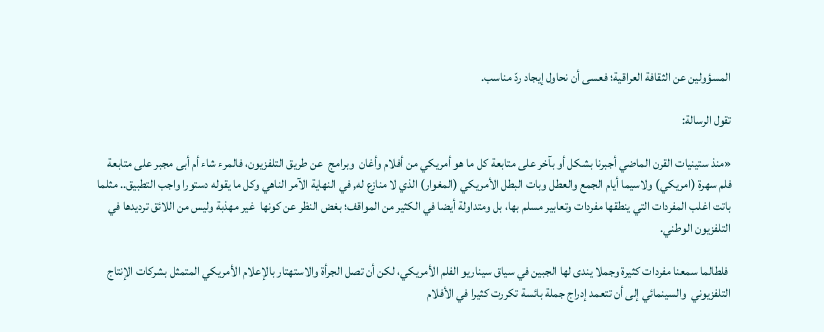المسؤولين عن الثقافة العراقية؛ فعسى أن نحاول إيجاد ردّ مناسب.

تقول الرسالة:

«منذ ستينيات القرن الماضي أجبرنا بشكل أو بآخر على متابعة كل ما هو أمريكي من أفلام وأغان  وبرامج  عن طريق التلفزيون، فالمرء شاء أم أبى مجبر على متابعة  فلم سهرة (امريكي) ولاسيما أيام الجمع والعطل وبات البطل الأمريكي (المغوار) الذي لا منازع له, في النهاية الآمر الناهي وكل ما يقوله دستورا واجب التطبيق.. مثلما باتت اغلب المفردات التي ينطقها مفردات وتعابير مسلم بها، بل ومتداولة أيضا في الكثير من المواقف؛ بغض النظر عن كونها  غير مهذبة وليس من اللائق ترديدها في التلفزيون الوطني.

 فلطالما سمعنا مفردات كثيرة وجملا يندى لها الجبين في سياق سيناريو الفلم الأمريكي، لكن أن تصل الجرأة والاستهتار بالإعلام الأمريكي المتمثل بشركات الإنتاج  التلفزيوني  والسينمائي إلى أن تتعمد إدراج جملة بائسة تكررت كثيرا في الأفلام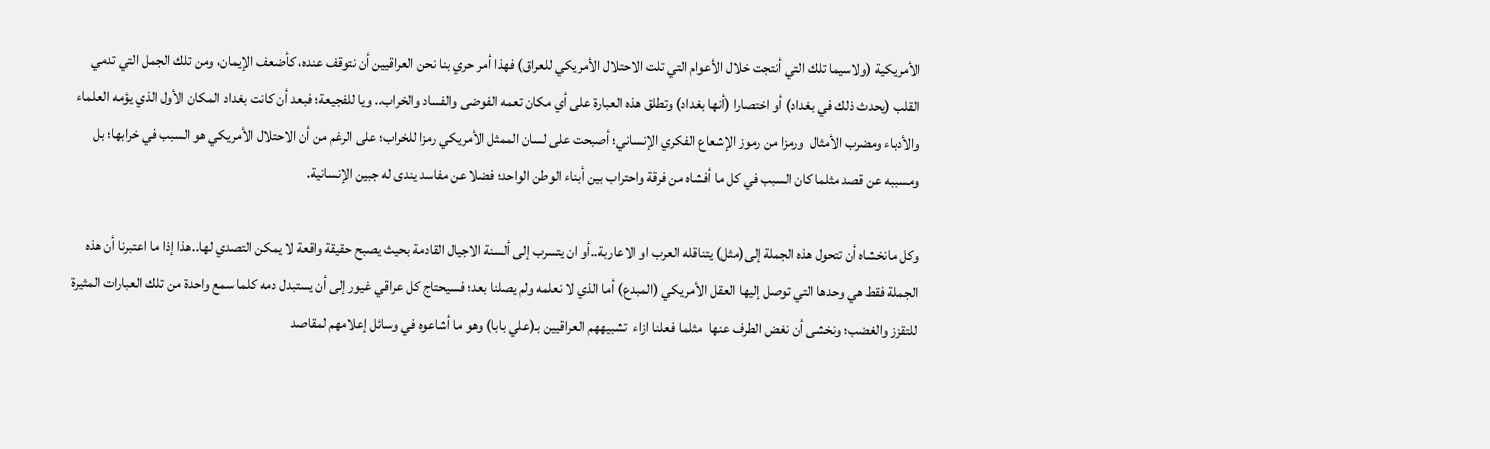الأمريكية (ولاسيما تلك التي أنتجت خلال الأعوام التي تلت الاحتلال الأمريكي للعراق) فهذا أمر حري بنا نحن العراقيين أن نتوقف عنده، كأضعف الإيمان، ومن تلك الجمل التي تدمي القلب (يحدث ذلك في بغداد) أو اختصارا (أنها بغداد) وتطلق هذه العبارة على أي مكان تعمه الفوضى والفساد والخراب.. ويا للفجيعة؛ فبعد أن كانت بغداد المكان الأول الذي يؤمه العلماء والأدباء ومضرب الأمثال  ورمزا من رموز الإشعاع الفكري الإنساني؛ أصبحت على لسان الممثل الأمريكي رمزا للخراب؛ على الرغم من أن الاحتلال الأمريكي هو السبب في خرابها؛ بل ومسببه عن قصد مثلما كان السبب في كل ما أفشاه من فرقة واحتراب بين أبناء الوطن الواحد؛ فضلا عن مفاسد يندى له جبين الإنسانية.

وكل مانخشاه أن تتحول هذه الجملة إلى(مثل) يتناقله العرب او الاعاربة..أو ان يتسرب إلى ألسنة الاجيال القادمة بحيث يصبح حقيقة واقعة لا يمكن التصدي لها..هذا إذا ما اعتبرنا أن هذه الجملة فقط هي وحدها التي توصل إليها العقل الأمريكي (المبدع) أما الذي لا نعلمه ولم يصلنا بعد؛ فسيحتاج كل عراقي غيور إلى أن يستبدل دمه كلما سمع واحدة من تلك العبارات المثيرة للتقزز والغضب؛ ونخشى أن نغض الطرف عنها  مثلما فعلنا ازاء  تشبيههم العراقيين بـ(علي بابا) وهو ما أشاعوه في وسائل إعلامهم لمقاصد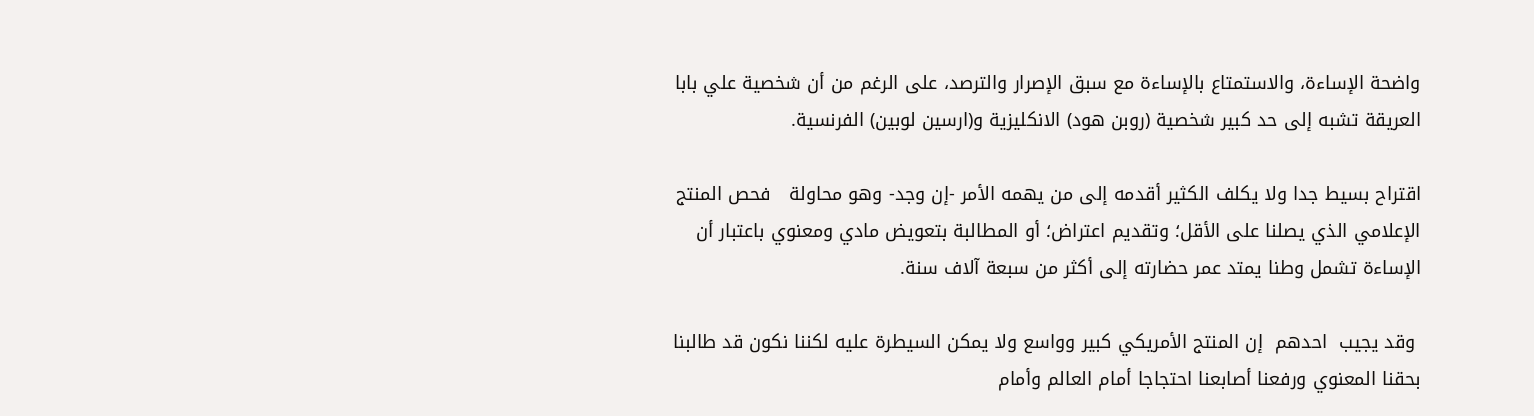واضحة الإساءة، والاستمتاع بالإساءة مع سبق الإصرار والترصد، على الرغم من أن شخصية علي بابا العريقة تشبه إلى حد كبير شخصية (روبن هود) الانكليزية و(ارسين لوبين) الفرنسية.

اقتراح بسيط جدا ولا يكلف الكثير أقدمه إلى من يهمه الأمر -إن وجد- وهو محاولة   فحص المنتج الإعلامي الذي يصلنا على الأقل؛ وتقديم اعتراض؛ أو المطالبة بتعويض مادي ومعنوي باعتبار أن الإساءة تشمل وطنا يمتد عمر حضارته إلى أكثر من سبعة آلاف سنة.

 وقد يجيب  احدهم  إن المنتج الأمريكي كبير وواسع ولا يمكن السيطرة عليه لكننا نكون قد طالبنا بحقنا المعنوي ورفعنا أصابعنا احتجاجا أمام العالم وأمام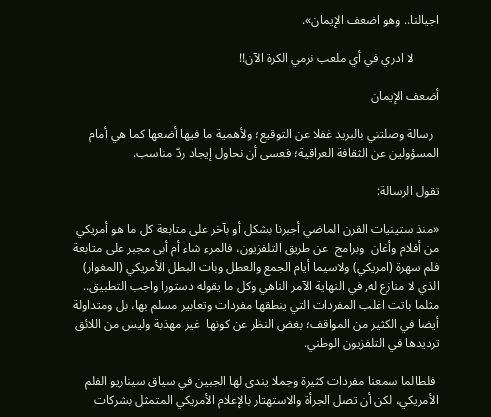اجيالنا.. وهو اضعف الإيمان».

        لا ادري في أي ملعب نرمي الكرة الآن!!

أضعف الإيمان

  رسالة وصلتني بالبريد غفلا عن التوقيع؛ ولأهمية ما فيها أضعها كما هي أمام المسؤولين عن الثقافة العراقية؛ فعسى أن نحاول إيجاد ردّ مناسب.

تقول الرسالة:

«منذ ستينيات القرن الماضي أجبرنا بشكل أو بآخر على متابعة كل ما هو أمريكي من أفلام وأغان  وبرامج  عن طريق التلفزيون، فالمرء شاء أم أبى مجبر على متابعة  فلم سهرة (امريكي) ولاسيما أيام الجمع والعطل وبات البطل الأمريكي (المغوار) الذي لا منازع له, في النهاية الآمر الناهي وكل ما يقوله دستورا واجب التطبيق.. مثلما باتت اغلب المفردات التي ينطقها مفردات وتعابير مسلم بها، بل ومتداولة أيضا في الكثير من المواقف؛ بغض النظر عن كونها  غير مهذبة وليس من اللائق ترديدها في التلفزيون الوطني.

 فلطالما سمعنا مفردات كثيرة وجملا يندى لها الجبين في سياق سيناريو الفلم الأمريكي، لكن أن تصل الجرأة والاستهتار بالإعلام الأمريكي المتمثل بشركات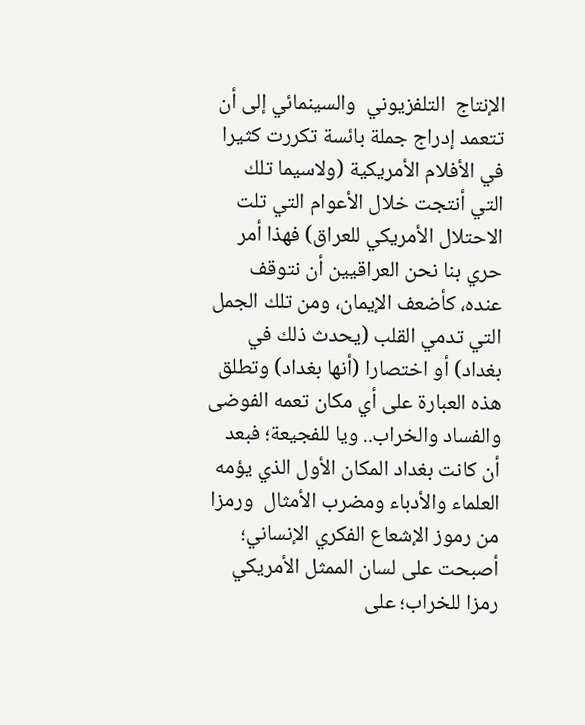الإنتاج  التلفزيوني  والسينمائي إلى أن تتعمد إدراج جملة بائسة تكررت كثيرا في الأفلام الأمريكية (ولاسيما تلك التي أنتجت خلال الأعوام التي تلت الاحتلال الأمريكي للعراق) فهذا أمر حري بنا نحن العراقيين أن نتوقف عنده، كأضعف الإيمان، ومن تلك الجمل التي تدمي القلب (يحدث ذلك في بغداد) أو اختصارا (أنها بغداد) وتطلق هذه العبارة على أي مكان تعمه الفوضى والفساد والخراب.. ويا للفجيعة؛ فبعد أن كانت بغداد المكان الأول الذي يؤمه العلماء والأدباء ومضرب الأمثال  ورمزا من رموز الإشعاع الفكري الإنساني؛ أصبحت على لسان الممثل الأمريكي رمزا للخراب؛ على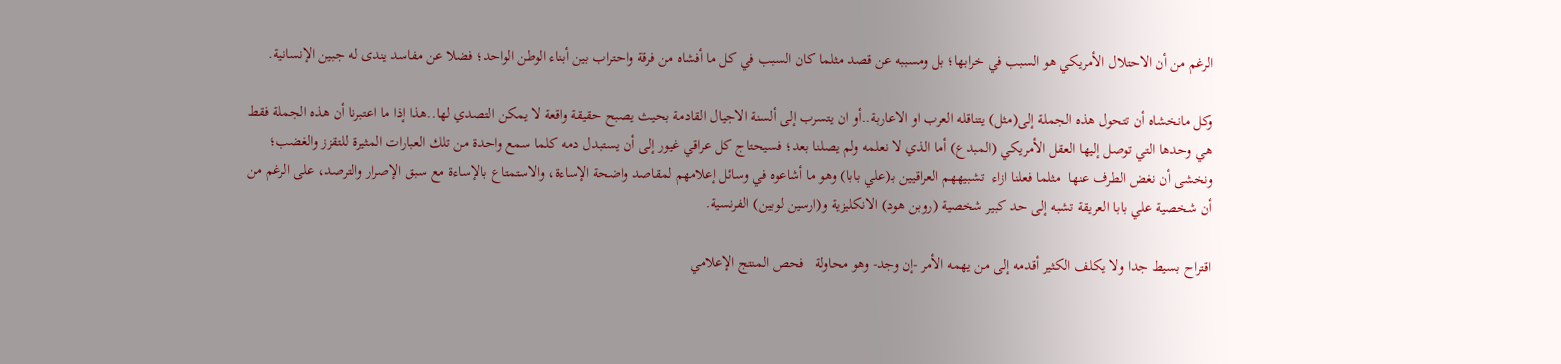الرغم من أن الاحتلال الأمريكي هو السبب في خرابها؛ بل ومسببه عن قصد مثلما كان السبب في كل ما أفشاه من فرقة واحتراب بين أبناء الوطن الواحد؛ فضلا عن مفاسد يندى له جبين الإنسانية.

وكل مانخشاه أن تتحول هذه الجملة إلى(مثل) يتناقله العرب او الاعاربة..أو ان يتسرب إلى ألسنة الاجيال القادمة بحيث يصبح حقيقة واقعة لا يمكن التصدي لها..هذا إذا ما اعتبرنا أن هذه الجملة فقط هي وحدها التي توصل إليها العقل الأمريكي (المبدع) أما الذي لا نعلمه ولم يصلنا بعد؛ فسيحتاج كل عراقي غيور إلى أن يستبدل دمه كلما سمع واحدة من تلك العبارات المثيرة للتقزز والغضب؛ ونخشى أن نغض الطرف عنها  مثلما فعلنا ازاء  تشبيههم العراقيين بـ(علي بابا) وهو ما أشاعوه في وسائل إعلامهم لمقاصد واضحة الإساءة، والاستمتاع بالإساءة مع سبق الإصرار والترصد، على الرغم من أن شخصية علي بابا العريقة تشبه إلى حد كبير شخصية (روبن هود) الانكليزية و(ارسين لوبين) الفرنسية.

اقتراح بسيط جدا ولا يكلف الكثير أقدمه إلى من يهمه الأمر -إن وجد- وهو محاولة   فحص المنتج الإعلامي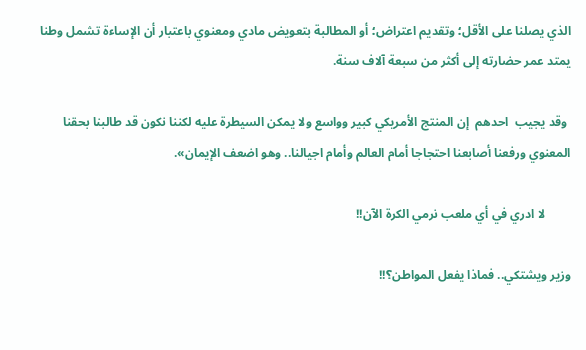الذي يصلنا على الأقل؛ وتقديم اعتراض؛ أو المطالبة بتعويض مادي ومعنوي باعتبار أن الإساءة تشمل وطنا يمتد عمر حضارته إلى أكثر من سبعة آلاف سنة.

 وقد يجيب  احدهم  إن المنتج الأمريكي كبير وواسع ولا يمكن السيطرة عليه لكننا نكون قد طالبنا بحقنا المعنوي ورفعنا أصابعنا احتجاجا أمام العالم وأمام اجيالنا.. وهو اضعف الإيمان».

        لا ادري في أي ملعب نرمي الكرة الآن!!

وزير ويشتكي.. فماذا يفعل المواطن؟!!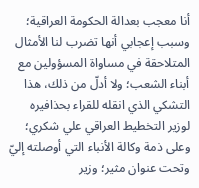أنا معجب بعدالة الحكومة العراقية؛ وسبب إعجابي أنها تضرب لنا الأمثال المتلاحقة في مساواة المسؤولين مع أبناء الشعب؛ ولا أدلّ من ذلك، هذا التشكي الذي انقله للقراء بحذافيره لوزير التخطيط العراقي علي شكري؛ وعلى ذمة وكالة الأنباء التي أوصلته إليّ وتحت عنوان مثير؛ وزير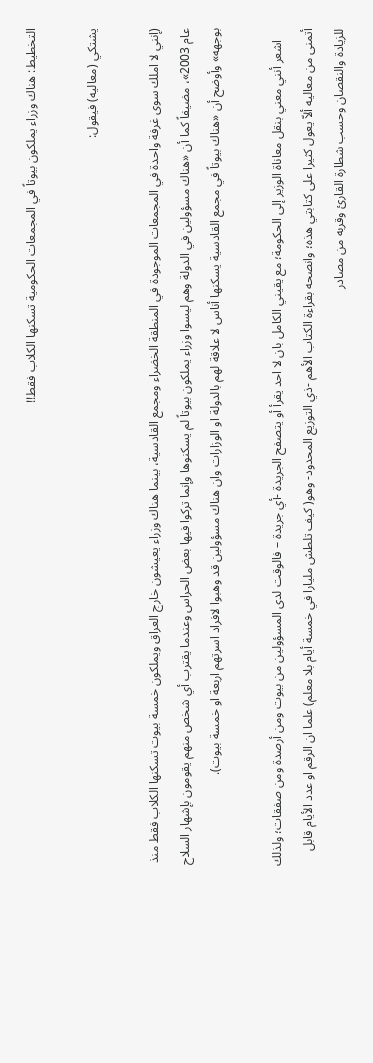التخطيط: هناك وزراء يملكون بيوتاً في المجمعات الحكومية تسكنها الكلاب فقط!!

يشتكي (معاليه) فيقول:

(إنني لا املك سوى غرفة واحدة في المجمعات الموجودة في المنطقة الخضراء ومجمع القادسية، بينما هناك وزراء يعيشون خارج العراق ويملكون خمسة بيوت تسكنها الكلاب فقط منذ عام 2003»، مضيفاً كما أن «هناك مسؤولين في الدولة وهم ليسوا وزراء يملكون بيوتاً لم يسكنوها وإنما تركوا فيها بعض الحراس وعندما يقترب أي شخص منهم يقومون بإشهار السلاح بوجهه» وأوضح أن «هناك بيوتاً في مجمع القادسية يسكنها أناس لا علاقة لهم بالدولة او الوزارات وان هناك مسؤولين قد وهبوا لافراد اسرتهم اربعة او خمسة بيوت).

    اشعر أنني معني بنقل معاناة الوزير إلى الحكومة؛ مع يقيني الكامل بان لا احد يقرأ أو يتصفح الجريدة -أي جريدة – فالوقت لدى المسؤولين من بيوت ومن أرصدة ومن صفقات؛ ولذلك أتمنى من معاليه ألاّ يعول كثيرا على كتابتي هذه؛ وانصحه بقراءة الكتاب الأهم -ذي التوزيع المحدود- وهو( كيف تلطش مليارا في خمسة أيام بلا معلم) علما ان الرقم او عدد الأيام قابل للزيادة والنقصان وحسب شطارة القارئ وقربه من مصادر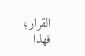القرار؛ فهذا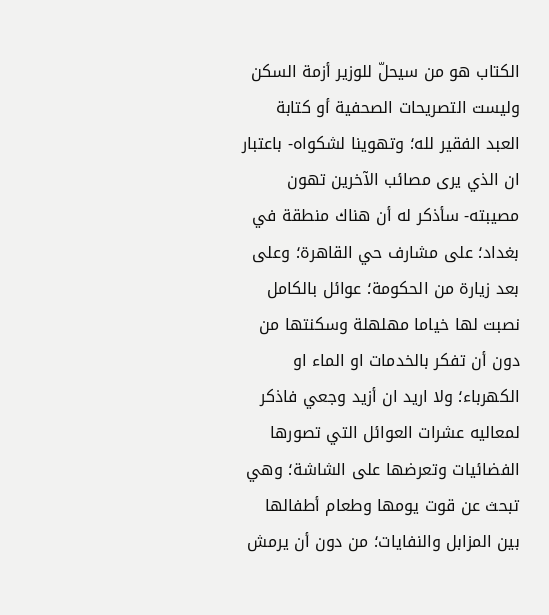الكتاب هو من سيحلّ للوزير أزمة السكن وليست التصريحات الصحفية أو كتابة العبد الفقير لله؛ وتهوينا لشكواه- باعتبار ان الذي يرى مصائب الآخرين تهون مصيبته- سأذكر له أن هناك منطقة في بغداد؛ على مشارف حي القاهرة؛ وعلى بعد زيارة من الحكومة؛ عوائل بالكامل نصبت لها خياما مهلهلة وسكنتها من دون أن تفكر بالخدمات او الماء او الكهرباء؛ ولا اريد ان أزيد وجعي فاذكر لمعاليه عشرات العوائل التي تصورها الفضائيات وتعرضها على الشاشة؛ وهي تبحث عن قوت يومها وطعام أطفالها بين المزابل والنفايات؛ من دون أن يرمش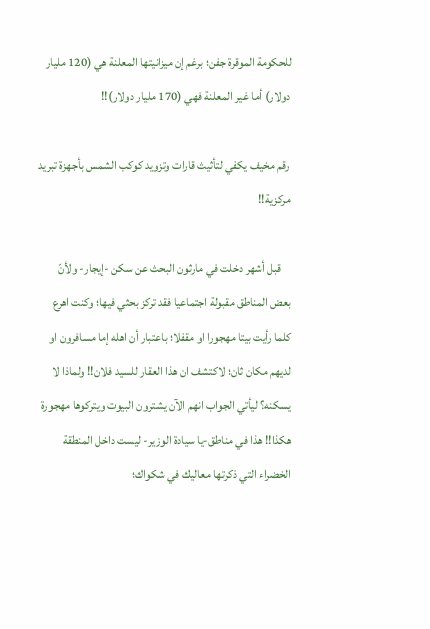للحكومة الموقرة جفن؛ برغم إن ميزانيتها المعلنة هي (120 مليار دولار) أما غير المعلنة فهي (170 مليار دولار)!!

 رقم مخيف يكفي لتأثيث قارات وتزويد كوكب الشمس بأجهزة تبريد مركزية!!

    قبل أشهر دخلت في مارثون البحث عن سكن -إيجار- ولأنّ بعض المناطق مقبولة اجتماعيا فقد تركز بحثي فيها؛ وكنت اهرع كلما رأيت بيتا مهجورا او مقفلا؛ باعتبار أن اهله إما مسافرون او لديهم مكان ثان؛ لاكتشف ان هذا العقار للسيد فلان!! ولماذا لا يسكنه؟ ليأتي الجواب انهم الآن يشترون البيوت ويتركوها مهجورة هكذا!! هذا في مناطق-يا سيادة الوزير- ليست داخل المنطقة الخضراء التي ذكرتها معاليك في شكواك؛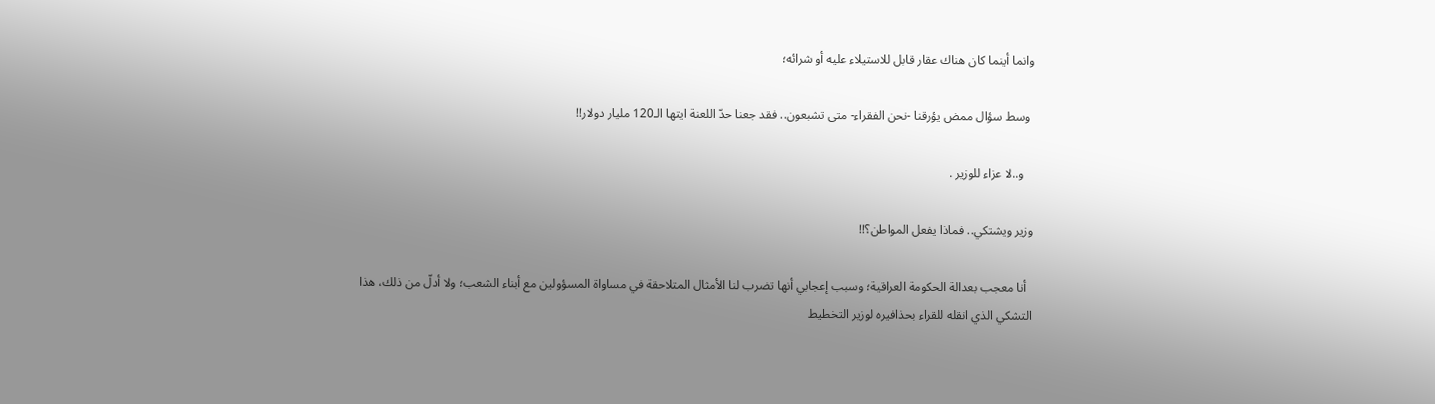وانما أينما كان هناك عقار قابل للاستيلاء عليه أو شرائه؛

 وسط سؤال ممض يؤرقنا -نحن الفقراء- متى تشبعون.. فقد جعنا حدّ اللعنة ايتها الـ120 مليار دولار!!

   و..لا عزاء للوزير .

وزير ويشتكي.. فماذا يفعل المواطن؟!!

  أنا معجب بعدالة الحكومة العراقية؛ وسبب إعجابي أنها تضرب لنا الأمثال المتلاحقة في مساواة المسؤولين مع أبناء الشعب؛ ولا أدلّ من ذلك، هذا التشكي الذي انقله للقراء بحذافيره لوزير التخطيط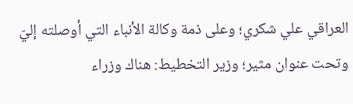العراقي علي شكري؛ وعلى ذمة وكالة الأنباء التي أوصلته إليّ وتحت عنوان مثير؛ وزير التخطيط: هناك وزراء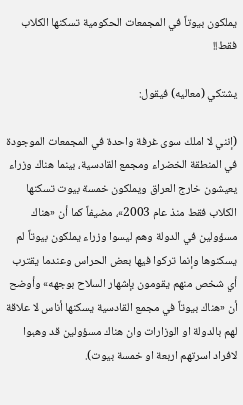يملكون بيوتاً في المجمعات الحكومية تسكنها الكلاب فقط!!

يشتكي (معاليه) فيقول:

(إنني لا املك سوى غرفة واحدة في المجمعات الموجودة في المنطقة الخضراء ومجمع القادسية، بينما هناك وزراء يعيشون خارج العراق ويملكون خمسة بيوت تسكنها الكلاب فقط منذ عام 2003»، مضيفاً كما أن «هناك مسؤولين في الدولة وهم ليسوا وزراء يملكون بيوتاً لم يسكنوها وإنما تركوا فيها بعض الحراس وعندما يقترب أي شخص منهم يقومون بإشهار السلاح بوجهه» وأوضح أن «هناك بيوتاً في مجمع القادسية يسكنها أناس لا علاقة لهم بالدولة او الوزارات وان هناك مسؤولين قد وهبوا لافراد اسرتهم اربعة او خمسة بيوت).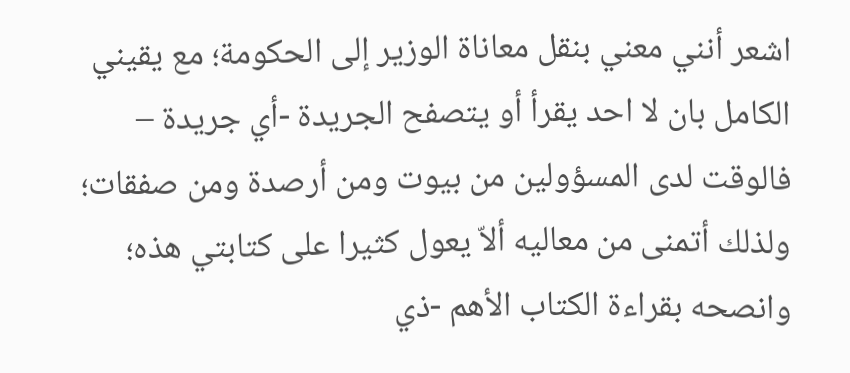اشعر أنني معني بنقل معاناة الوزير إلى الحكومة؛ مع يقيني الكامل بان لا احد يقرأ أو يتصفح الجريدة -أي جريدة – فالوقت لدى المسؤولين من بيوت ومن أرصدة ومن صفقات؛ ولذلك أتمنى من معاليه ألاّ يعول كثيرا على كتابتي هذه؛ وانصحه بقراءة الكتاب الأهم -ذي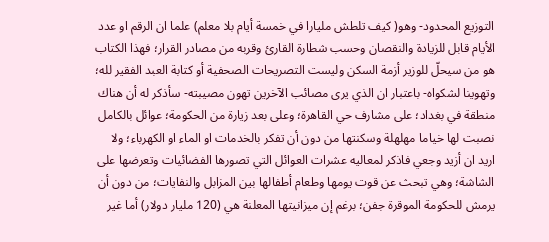التوزيع المحدود- وهو( كيف تلطش مليارا في خمسة أيام بلا معلم) علما ان الرقم او عدد الأيام قابل للزيادة والنقصان وحسب شطارة القارئ وقربه من مصادر القرار؛ فهذا الكتاب هو من سيحلّ للوزير أزمة السكن وليست التصريحات الصحفية أو كتابة العبد الفقير لله؛ وتهوينا لشكواه- باعتبار ان الذي يرى مصائب الآخرين تهون مصيبته- سأذكر له أن هناك منطقة في بغداد؛ على مشارف حي القاهرة؛ وعلى بعد زيارة من الحكومة؛ عوائل بالكامل نصبت لها خياما مهلهلة وسكنتها من دون أن تفكر بالخدمات او الماء او الكهرباء؛ ولا اريد ان أزيد وجعي فاذكر لمعاليه عشرات العوائل التي تصورها الفضائيات وتعرضها على الشاشة؛ وهي تبحث عن قوت يومها وطعام أطفالها بين المزابل والنفايات؛ من دون أن يرمش للحكومة الموقرة جفن؛ برغم إن ميزانيتها المعلنة هي (120 مليار دولار) أما غير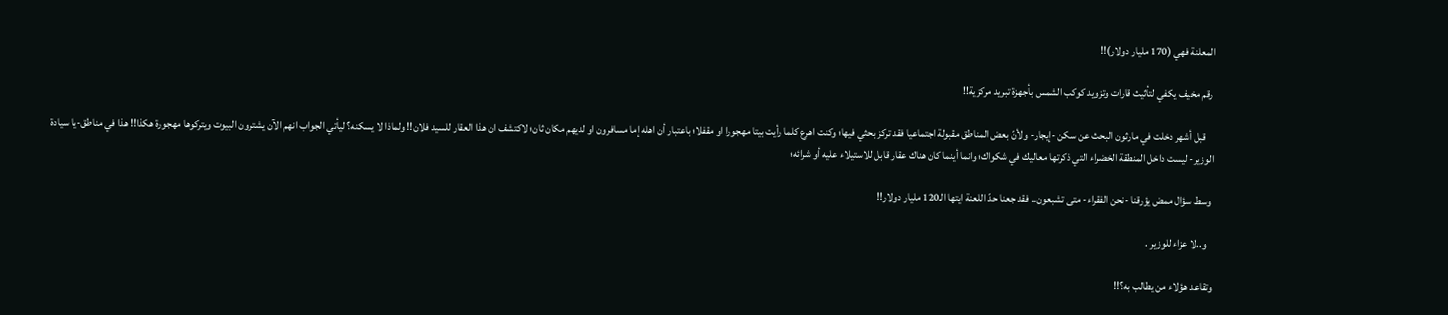المعلنة فهي (170 مليار دولار)!!

 رقم مخيف يكفي لتأثيث قارات وتزويد كوكب الشمس بأجهزة تبريد مركزية!!

    قبل أشهر دخلت في مارثون البحث عن سكن -إيجار- ولأنّ بعض المناطق مقبولة اجتماعيا فقد تركز بحثي فيها؛ وكنت اهرع كلما رأيت بيتا مهجورا او مقفلا؛ باعتبار أن اهله إما مسافرون او لديهم مكان ثان؛ لاكتشف ان هذا العقار للسيد فلان!! ولماذا لا يسكنه؟ ليأتي الجواب انهم الآن يشترون البيوت ويتركوها مهجورة هكذا!! هذا في مناطق-يا سيادة الوزير- ليست داخل المنطقة الخضراء التي ذكرتها معاليك في شكواك؛ وانما أينما كان هناك عقار قابل للاستيلاء عليه أو شرائه؛

 وسط سؤال ممض يؤرقنا -نحن الفقراء- متى تشبعون.. فقد جعنا حدّ اللعنة ايتها الـ120 مليار دولار!!

   و..لا عزاء للوزير .

وتقاعد هؤلاء من يطالب به؟!!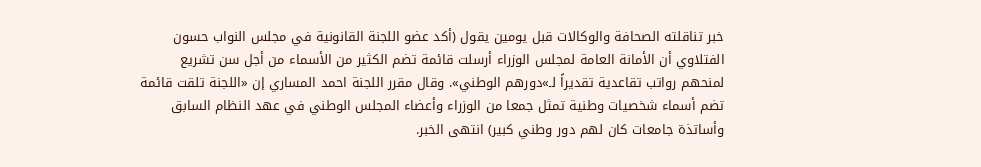خبر تناقلته الصحافة والوكالات قبل يومين يقول (أكد عضو اللجنة القانونية في مجلس النواب حسون الفتلاوي أن الأمانة العامة لمجلس الوزراء أرسلت قائمة تضم الكثير من الأسماء من أجل سن تشريع لمنحهم رواتب تقاعدية تقديراً لـ»دورهم الوطني». وقال مقرر اللجنة احمد المساري إن «اللجنة تلقت قائمة تضم أسماء شخصيات وطنية تمثل جمعا من الوزراء وأعضاء المجلس الوطني في عهد النظام السابق وأساتذة جامعات كان لهم دور وطني كبير) انتهى الخبر.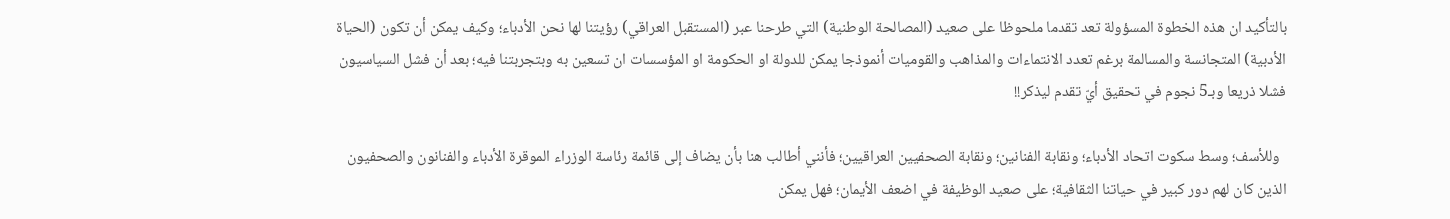بالتأكيد ان هذه الخطوة المسؤولة تعد تقدما ملحوظا على صعيد (المصالحة الوطنية) التي طرحنا عبر (المستقبل العراقي) رؤيتنا لها نحن الأدباء؛ وكيف يمكن أن تكون (الحياة الأدبية) المتجانسة والمسالمة برغم تعدد الانتماءات والمذاهب والقوميات أنموذجا يمكن للدولة او الحكومة او المؤسسات ان تسعين به وبتجربتنا فيه؛ بعد أن فشل السياسيون فشلا ذريعا وبـ5 نجوم في تحقيق أيّ تقدم ليذكر!!

  وللأسف؛ وسط سكوت اتحاد الأدباء؛ ونقابة الفنانين؛ ونقابة الصحفيين العراقيين؛ فأنني أطالب هنا بأن يضاف إلى قائمة رئاسة الوزراء الموقرة الأدباء والفنانون والصحفيون الذين كان لهم دور كبير في حياتنا الثقافية؛ على صعيد الوظيفة في اضعف الأيمان؛ فهل يمكن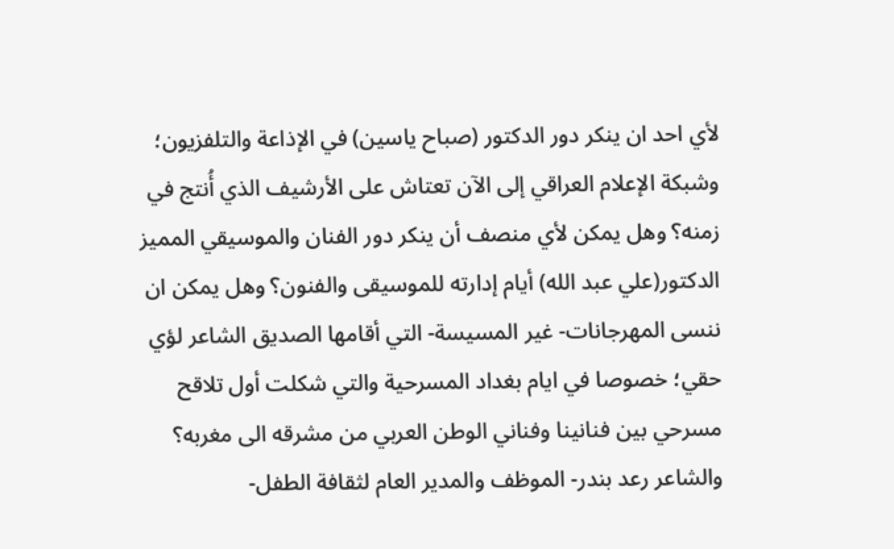لأي احد ان ينكر دور الدكتور (صباح ياسين) في الإذاعة والتلفزيون؛ وشبكة الإعلام العراقي إلى الآن تعتاش على الأرشيف الذي أُنتج في زمنه؟ وهل يمكن لأي منصف أن ينكر دور الفنان والموسيقي المميز الدكتور(علي عبد الله) أيام إدارته للموسيقى والفنون؟ وهل يمكن ان ننسى المهرجانات- غير المسيسة- التي أقامها الصديق الشاعر لؤي حقي؛ خصوصا في ايام بغداد المسرحية والتي شكلت أول تلاقح مسرحي بين فنانينا وفناني الوطن العربي من مشرقه الى مغربه؟ والشاعر رعد بندر- الموظف والمدير العام لثقافة الطفل-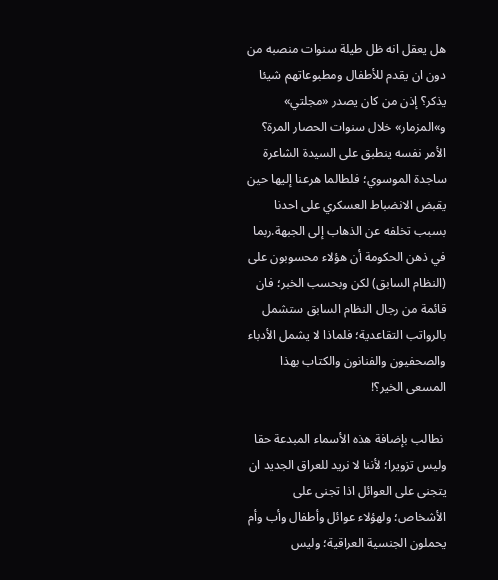هل يعقل انه ظل طيلة سنوات منصبه من دون ان يقدم للأطفال ومطبوعاتهم شيئا يذكر؟ إذن من كان يصدر «مجلتي» و»المزمار» خلال سنوات الحصار المرة؟ الأمر نفسه ينطبق على السيدة الشاعرة ساجدة الموسوي؛ فلطالما هرعنا إليها حين يقبض الانضباط العسكري على احدنا بسبب تخلفه عن الذهاب إلى الجبهة.ربما في ذهن الحكومة أن هؤلاء محسوبون على (النظام السابق) لكن وبحسب الخبر؛ فان قائمة من رجال النظام السابق ستشمل بالرواتب التقاعدية؛ فلماذا لا يشمل الأدباء والصحفيون والفنانون والكتاب بهذا المسعى الخير؟!

 نطالب بإضافة هذه الأسماء المبدعة حقا وليس تزويرا؛ لأننا لا نريد للعراق الجديد ان يتجنى على العوائل اذا تجنى على الأشخاص؛ ولهؤلاء عوائل وأطفال وأب وأم يحملون الجنسية العراقية؛ وليس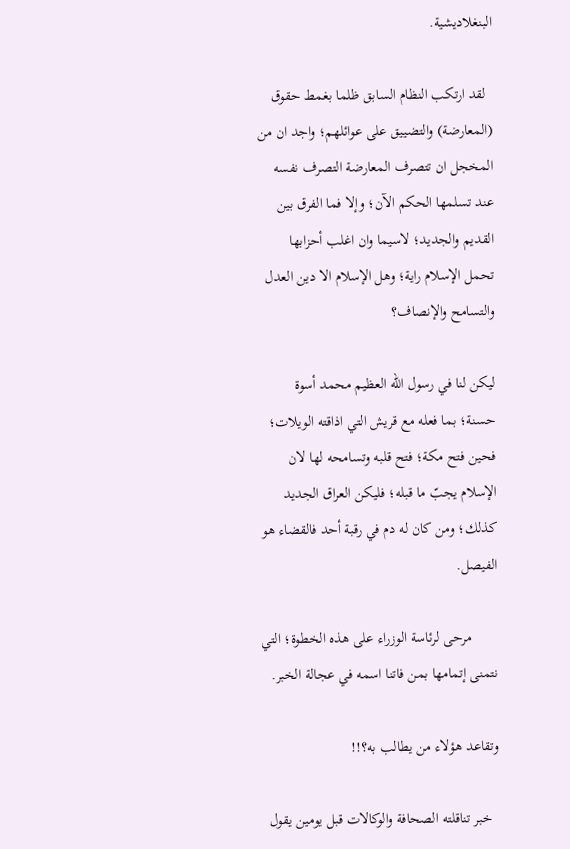البنغلاديشية.

  لقد ارتكب النظام السابق ظلما بغمط حقوق (المعارضة) والتضييق على عوائلهم؛ واجد ان من المخجل ان تتصرف المعارضة التصرف نفسه عند تسلمها الحكم الآن؛ وإلا فما الفرق بين القديم والجديد؛ لاسيما وان اغلب أحزابها تحمل الإسلام راية؛ وهل الإسلام الا دين العدل والتسامح والإنصاف؟

ليكن لنا في رسول الله العظيم محمد أسوة حسنة؛ بما فعله مع قريش التي اذاقته الويلات؛ فحين فتح مكة؛ فتح قلبه وتسامحه لها لان الإسلام يجبّ ما قبله؛ فليكن العراق الجديد كذلك؛ ومن كان له دم في رقبة أحد فالقضاء هو الفيصل.

       مرحى لرئاسة الوزراء على هذه الخطوة؛ التي نتمنى إتمامها بمن فاتنا اسمه في عجالة الخبر.

وتقاعد هؤلاء من يطالب به؟!!

  خبر تناقلته الصحافة والوكالات قبل يومين يقول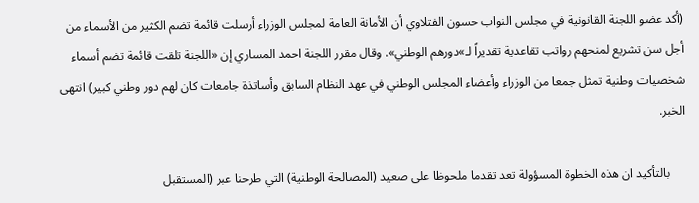(أكد عضو اللجنة القانونية في مجلس النواب حسون الفتلاوي أن الأمانة العامة لمجلس الوزراء أرسلت قائمة تضم الكثير من الأسماء من أجل سن تشريع لمنحهم رواتب تقاعدية تقديراً لـ»دورهم الوطني». وقال مقرر اللجنة احمد المساري إن «اللجنة تلقت قائمة تضم أسماء شخصيات وطنية تمثل جمعا من الوزراء وأعضاء المجلس الوطني في عهد النظام السابق وأساتذة جامعات كان لهم دور وطني كبير) انتهى الخبر.

     بالتأكيد ان هذه الخطوة المسؤولة تعد تقدما ملحوظا على صعيد (المصالحة الوطنية) التي طرحنا عبر (المستقبل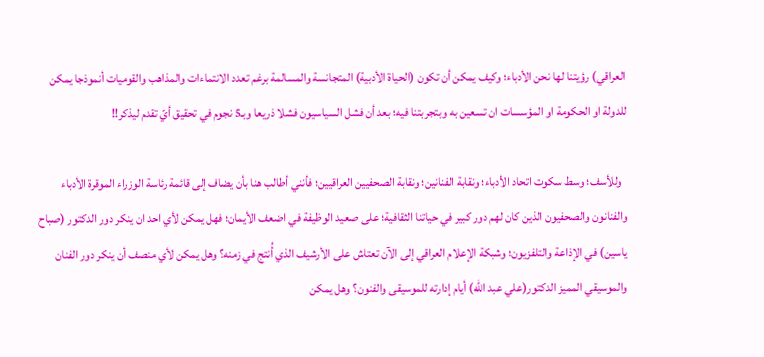العراقي) رؤيتنا لها نحن الأدباء؛ وكيف يمكن أن تكون (الحياة الأدبية) المتجانسة والمسالمة برغم تعدد الانتماءات والمذاهب والقوميات أنموذجا يمكن للدولة او الحكومة او المؤسسات ان تسعين به وبتجربتنا فيه؛ بعد أن فشل السياسيون فشلا ذريعا وبـ5 نجوم في تحقيق أيّ تقدم ليذكر!!

  وللأسف؛ وسط سكوت اتحاد الأدباء؛ ونقابة الفنانين؛ ونقابة الصحفيين العراقيين؛ فأنني أطالب هنا بأن يضاف إلى قائمة رئاسة الوزراء الموقرة الأدباء والفنانون والصحفيون الذين كان لهم دور كبير في حياتنا الثقافية؛ على صعيد الوظيفة في اضعف الأيمان؛ فهل يمكن لأي احد ان ينكر دور الدكتور (صباح ياسين) في الإذاعة والتلفزيون؛ وشبكة الإعلام العراقي إلى الآن تعتاش على الأرشيف الذي أُنتج في زمنه؟ وهل يمكن لأي منصف أن ينكر دور الفنان والموسيقي المميز الدكتور(علي عبد الله) أيام إدارته للموسيقى والفنون؟ وهل يمكن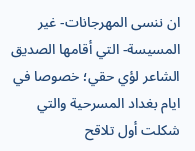ان ننسى المهرجانات- غير المسيسة- التي أقامها الصديق الشاعر لؤي حقي؛ خصوصا في ايام بغداد المسرحية والتي شكلت أول تلاقح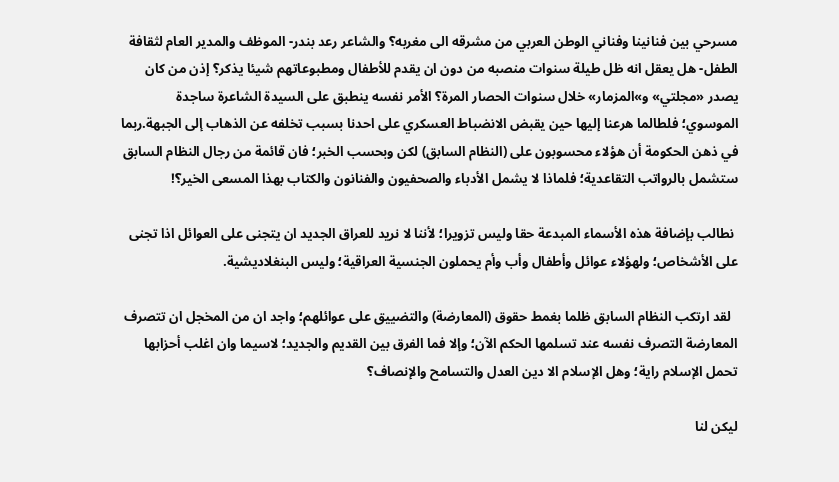مسرحي بين فنانينا وفناني الوطن العربي من مشرقه الى مغربه؟ والشاعر رعد بندر- الموظف والمدير العام لثقافة الطفل- هل يعقل انه ظل طيلة سنوات منصبه من دون ان يقدم للأطفال ومطبوعاتهم شيئا يذكر؟ إذن من كان يصدر «مجلتي» و»المزمار» خلال سنوات الحصار المرة؟ الأمر نفسه ينطبق على السيدة الشاعرة ساجدة الموسوي؛ فلطالما هرعنا إليها حين يقبض الانضباط العسكري على احدنا بسبب تخلفه عن الذهاب إلى الجبهة.ربما في ذهن الحكومة أن هؤلاء محسوبون على (النظام السابق) لكن وبحسب الخبر؛ فان قائمة من رجال النظام السابق ستشمل بالرواتب التقاعدية؛ فلماذا لا يشمل الأدباء والصحفيون والفنانون والكتاب بهذا المسعى الخير؟!

 نطالب بإضافة هذه الأسماء المبدعة حقا وليس تزويرا؛ لأننا لا نريد للعراق الجديد ان يتجنى على العوائل اذا تجنى على الأشخاص؛ ولهؤلاء عوائل وأطفال وأب وأم يحملون الجنسية العراقية؛ وليس البنغلاديشية.

  لقد ارتكب النظام السابق ظلما بغمط حقوق (المعارضة) والتضييق على عوائلهم؛ واجد ان من المخجل ان تتصرف المعارضة التصرف نفسه عند تسلمها الحكم الآن؛ وإلا فما الفرق بين القديم والجديد؛ لاسيما وان اغلب أحزابها تحمل الإسلام راية؛ وهل الإسلام الا دين العدل والتسامح والإنصاف؟

ليكن لنا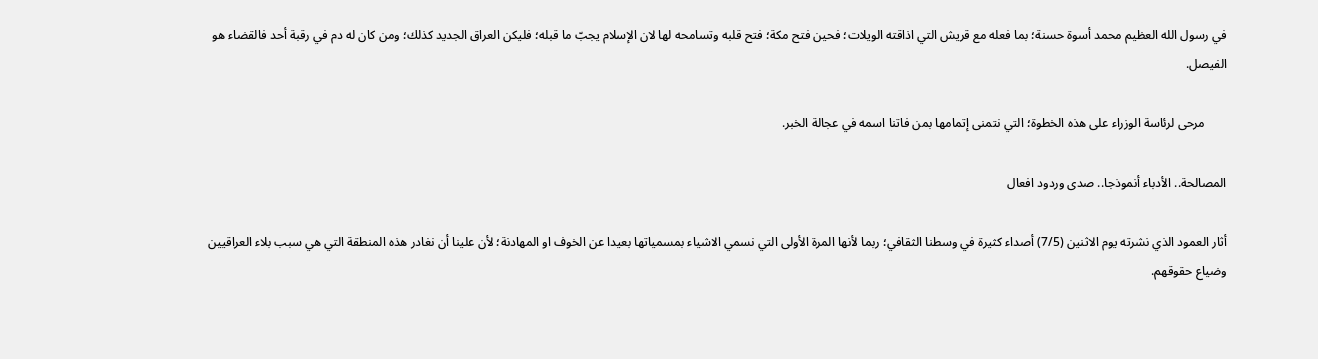في رسول الله العظيم محمد أسوة حسنة؛ بما فعله مع قريش التي اذاقته الويلات؛ فحين فتح مكة؛ فتح قلبه وتسامحه لها لان الإسلام يجبّ ما قبله؛ فليكن العراق الجديد كذلك؛ ومن كان له دم في رقبة أحد فالقضاء هو الفيصل.

       مرحى لرئاسة الوزراء على هذه الخطوة؛ التي نتمنى إتمامها بمن فاتنا اسمه في عجالة الخبر.

المصالحة.. الأدباء أنموذجا.. صدى وردود افعال

أثار العمود الذي نشرته يوم الاثنين (7/5) أصداء كثيرة في وسطنا الثقافي؛ ربما لأنها المرة الأولى التي نسمي الاشياء بمسمياتها بعيدا عن الخوف او المهادنة؛ لأن علينا أن نغادر هذه المنطقة التي هي سبب بلاء العراقيين وضياع حقوقهم.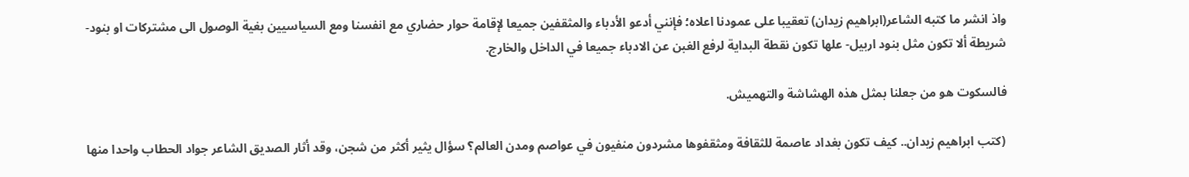واذ انشر ما كتبه الشاعر(ابراهيم زيدان) تعقيبا على عمودنا اعلاه؛ فإنني أدعو الأدباء والمثقفين جميعا لإقامة حوار حضاري مع انفسنا ومع السياسيين بغية الوصول الى مشتركات او بنود- شريطة ألا تكون مثل بنود اربيل- علها تكون نقطة البداية لرفع الغبن عن الادباء جميعا في الداخل والخارج.

فالسكوت هو من جعلنا بمثل هذه الهشاشة والتهميش.

 (كتب ابراهيم زيدان.. كيف تكون بغداد عاصمة للثقافة ومثقفوها مشردون منفيون في عواصم ومدن العالم؟ سؤال يثير أكثر من شجن، وقد أثار الصديق الشاعر جواد الحطاب واحدا منها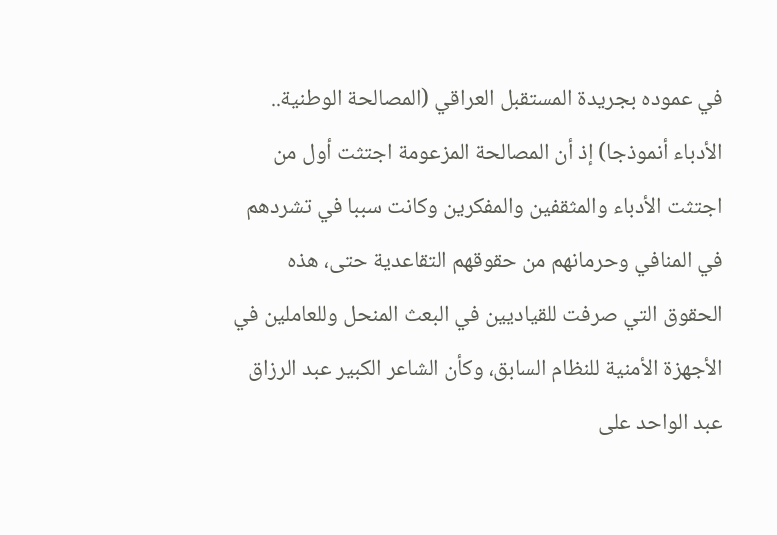في عموده بجريدة المستقبل العراقي (المصالحة الوطنية.. الأدباء أنموذجا) إذ أن المصالحة المزعومة اجتثت أول من اجتثت الأدباء والمثقفين والمفكرين وكانت سببا في تشردهم في المنافي وحرمانهم من حقوقهم التقاعدية حتى، هذه الحقوق التي صرفت للقياديين في البعث المنحل وللعاملين في الأجهزة الأمنية للنظام السابق، وكأن الشاعر الكبير عبد الرزاق عبد الواحد على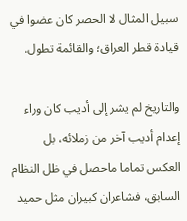سبيل المثال لا الحصر كان عضوا في قيادة قطر العراق؛ والقائمة تطول.

والتاريخ لم يشر إلى أديب كان وراء إعدام أديب آخر من زملائه، بل العكس تماما ماحصل في ظل النظام السابق، فشاعران كبيران مثل حميد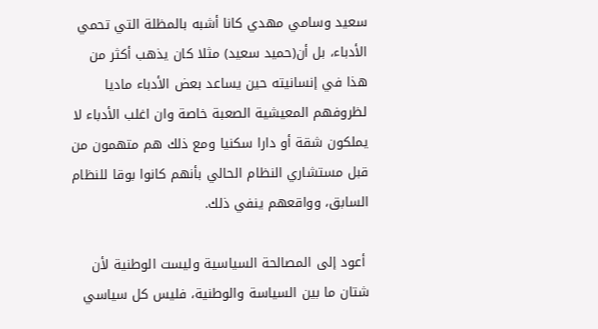سعيد وسامي مهدي كانا أشبه بالمظلة التي تحمي الأدباء، بل أن(حميد سعيد) مثلا كان يذهب أكثر من هذا في إنسانيته حين يساعد بعض الأدباء ماديا لظروفهم المعيشية الصعبة خاصة وان اغلب الأدباء لا يملكون شقة أو دارا سكنيا ومع ذلك هم متهمون من قبل مستشاري النظام الحالي بأنهم كانوا بوقا للنظام السابق، وواقعهم ينفي ذلك.

 أعود إلى المصالحة السياسية وليست الوطنية لأن شتان ما بين السياسة والوطنية، فليس كل سياسي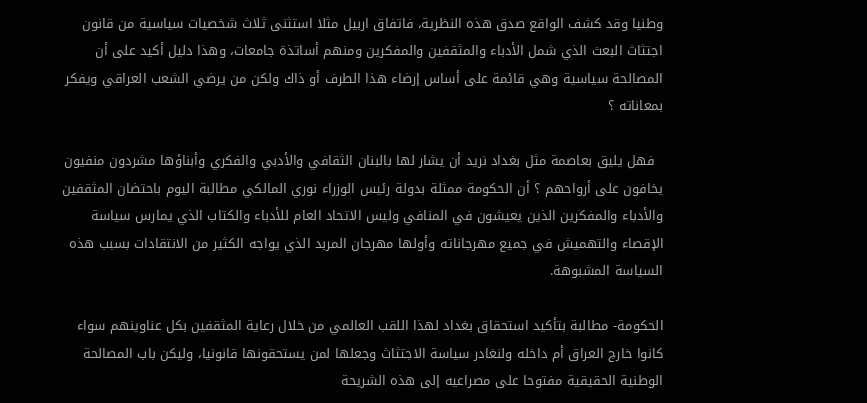وطنيا وقد كشف الواقع صدق هذه النظرية، فاتفاق اربيل مثلا استثنى ثلاث شخصيات سياسية من قانون اجتثاث البعث الذي شمل الأدباء والمثقفين والمفكرين ومنهم أساتذة جامعات، وهذا دليل أكيد على أن المصالحة سياسية وهي قائمة على أساس إرضاء هذا الطرف أو ذاك ولكن من يرضي الشعب العراقي ويفكر بمعاناته ؟

  فهل يليق بعاصمة مثل بغداد نريد أن يشار لها بالبنان الثقافي والأدبي والفكري وأبناؤها مشردون منفيون يخافون على أرواحهم ؟ أن الحكومة ممثلة بدولة رئيس الوزراء نوري المالكي مطالبة اليوم باحتضان المثقفين والأدباء والمفكرين الذين يعيشون في المنافي وليس الاتحاد العام للأدباء والكتاب الذي يمارس سياسة الإقصاء والتهميش في جميع مهرجاناته وأولها مهرجان المربد الذي يواجه الكثير من الانتقادات بسبب هذه السياسة المشبوهة.

الحكومة- مطالبة بتأكيد استحقاق بغداد لهذا اللقب العالمي من خلال رعاية المثقفين بكل عناوينهم سواء كانوا خارج العراق أم داخله ولنغادر سياسة الاجتثاث وجعلها لمن يستحقونها قانونيا، وليكن باب المصالحة الوطنية الحقيقية مفتوحا على مصراعيه إلى هذه الشريحة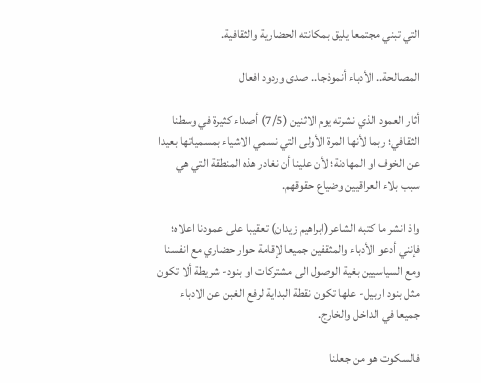التي تبني مجتمعا يليق بمكانته الحضارية والثقافية.

المصالحة.. الأدباء أنموذجا.. صدى وردود افعال

أثار العمود الذي نشرته يوم الاثنين (7/5) أصداء كثيرة في وسطنا الثقافي؛ ربما لأنها المرة الأولى التي نسمي الاشياء بمسمياتها بعيدا عن الخوف او المهادنة؛ لأن علينا أن نغادر هذه المنطقة التي هي سبب بلاء العراقيين وضياع حقوقهم.

واذ انشر ما كتبه الشاعر(ابراهيم زيدان) تعقيبا على عمودنا اعلاه؛ فإنني أدعو الأدباء والمثقفين جميعا لإقامة حوار حضاري مع انفسنا ومع السياسيين بغية الوصول الى مشتركات او بنود- شريطة ألا تكون مثل بنود اربيل- علها تكون نقطة البداية لرفع الغبن عن الادباء جميعا في الداخل والخارج.

فالسكوت هو من جعلنا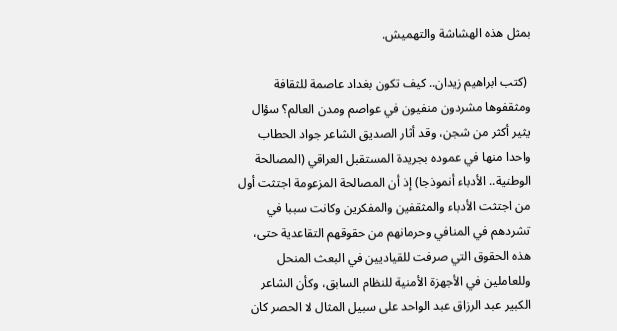بمثل هذه الهشاشة والتهميش.

 (كتب ابراهيم زيدان.. كيف تكون بغداد عاصمة للثقافة ومثقفوها مشردون منفيون في عواصم ومدن العالم؟ سؤال يثير أكثر من شجن، وقد أثار الصديق الشاعر جواد الحطاب واحدا منها في عموده بجريدة المستقبل العراقي (المصالحة الوطنية.. الأدباء أنموذجا) إذ أن المصالحة المزعومة اجتثت أول من اجتثت الأدباء والمثقفين والمفكرين وكانت سببا في تشردهم في المنافي وحرمانهم من حقوقهم التقاعدية حتى، هذه الحقوق التي صرفت للقياديين في البعث المنحل وللعاملين في الأجهزة الأمنية للنظام السابق، وكأن الشاعر الكبير عبد الرزاق عبد الواحد على سبيل المثال لا الحصر كان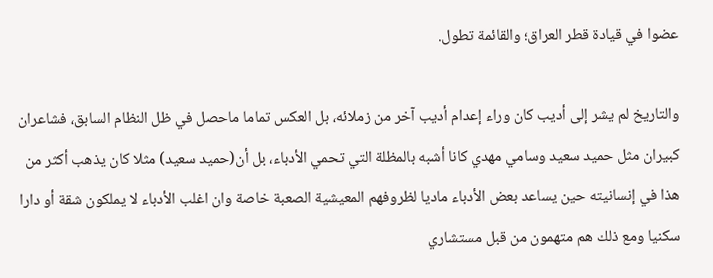عضوا في قيادة قطر العراق؛ والقائمة تطول.

والتاريخ لم يشر إلى أديب كان وراء إعدام أديب آخر من زملائه، بل العكس تماما ماحصل في ظل النظام السابق، فشاعران كبيران مثل حميد سعيد وسامي مهدي كانا أشبه بالمظلة التي تحمي الأدباء، بل أن(حميد سعيد) مثلا كان يذهب أكثر من هذا في إنسانيته حين يساعد بعض الأدباء ماديا لظروفهم المعيشية الصعبة خاصة وان اغلب الأدباء لا يملكون شقة أو دارا سكنيا ومع ذلك هم متهمون من قبل مستشاري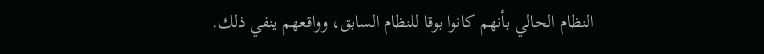النظام الحالي بأنهم كانوا بوقا للنظام السابق، وواقعهم ينفي ذلك.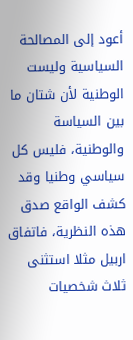أعود إلى المصالحة السياسية وليست الوطنية لأن شتان ما بين السياسة والوطنية، فليس كل سياسي وطنيا وقد كشف الواقع صدق هذه النظرية، فاتفاق اربيل مثلا استثنى ثلاث شخصيات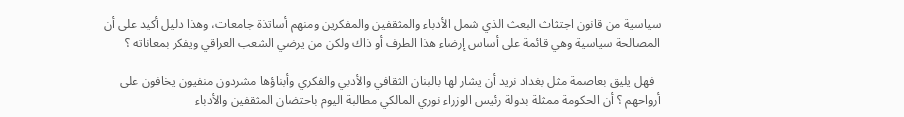سياسية من قانون اجتثاث البعث الذي شمل الأدباء والمثقفين والمفكرين ومنهم أساتذة جامعات، وهذا دليل أكيد على أن المصالحة سياسية وهي قائمة على أساس إرضاء هذا الطرف أو ذاك ولكن من يرضي الشعب العراقي ويفكر بمعاناته ؟

  فهل يليق بعاصمة مثل بغداد نريد أن يشار لها بالبنان الثقافي والأدبي والفكري وأبناؤها مشردون منفيون يخافون على أرواحهم ؟ أن الحكومة ممثلة بدولة رئيس الوزراء نوري المالكي مطالبة اليوم باحتضان المثقفين والأدباء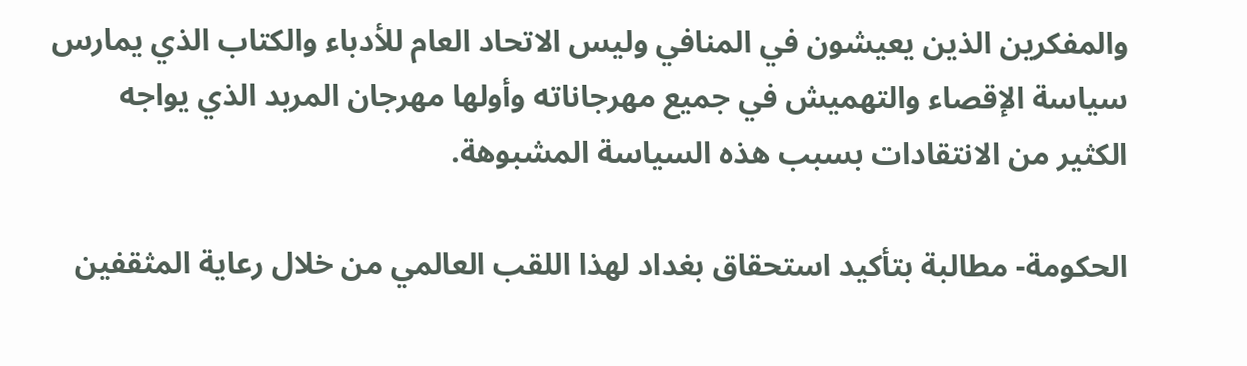والمفكرين الذين يعيشون في المنافي وليس الاتحاد العام للأدباء والكتاب الذي يمارس سياسة الإقصاء والتهميش في جميع مهرجاناته وأولها مهرجان المربد الذي يواجه الكثير من الانتقادات بسبب هذه السياسة المشبوهة.

الحكومة- مطالبة بتأكيد استحقاق بغداد لهذا اللقب العالمي من خلال رعاية المثقفين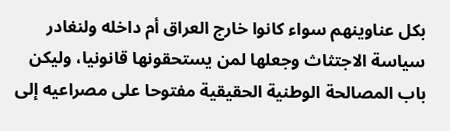بكل عناوينهم سواء كانوا خارج العراق أم داخله ولنغادر سياسة الاجتثاث وجعلها لمن يستحقونها قانونيا، وليكن باب المصالحة الوطنية الحقيقية مفتوحا على مصراعيه إلى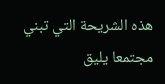هذه الشريحة التي تبني مجتمعا يليق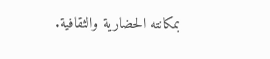بمكانته الحضارية والثقافية.